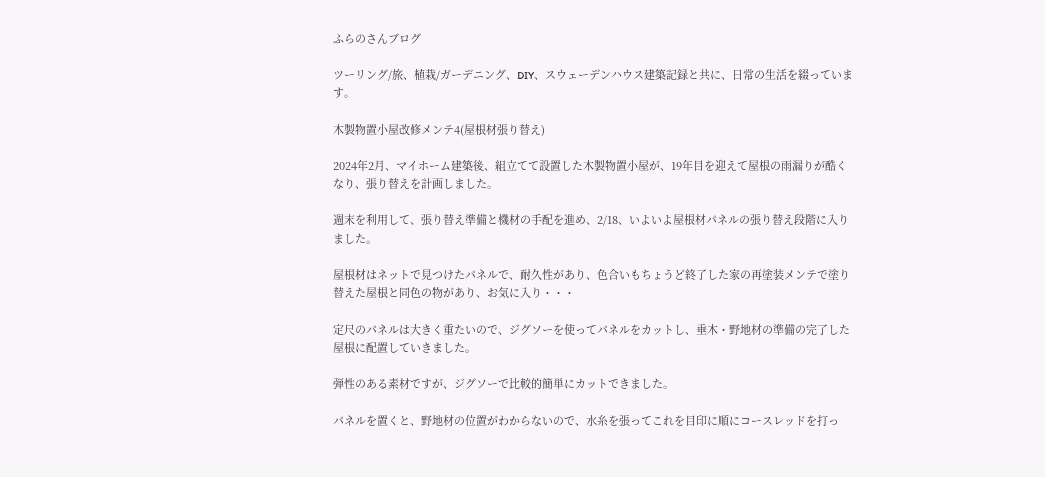ふらのさんブログ

ツーリング/旅、植栽/ガーデニング、DIY、スウェーデンハウス建築記録と共に、日常の生活を綴っています。

木製物置小屋改修メンテ4(屋根材張り替え)

2024年2月、マイホーム建築後、組立てて設置した木製物置小屋が、19年目を迎えて屋根の雨漏りが酷くなり、張り替えを計画しました。

週末を利用して、張り替え準備と機材の手配を進め、2/18、いよいよ屋根材パネルの張り替え段階に入りました。

屋根材はネットで見つけたパネルで、耐久性があり、色合いもちょうど終了した家の再塗装メンテで塗り替えた屋根と同色の物があり、お気に入り・・・

定尺のパネルは大きく重たいので、ジグソーを使ってパネルをカットし、垂木・野地材の準備の完了した屋根に配置していきました。

弾性のある素材ですが、ジグソーで比較的簡単にカットできました。

パネルを置くと、野地材の位置がわからないので、水糸を張ってこれを目印に順にコースレッドを打っ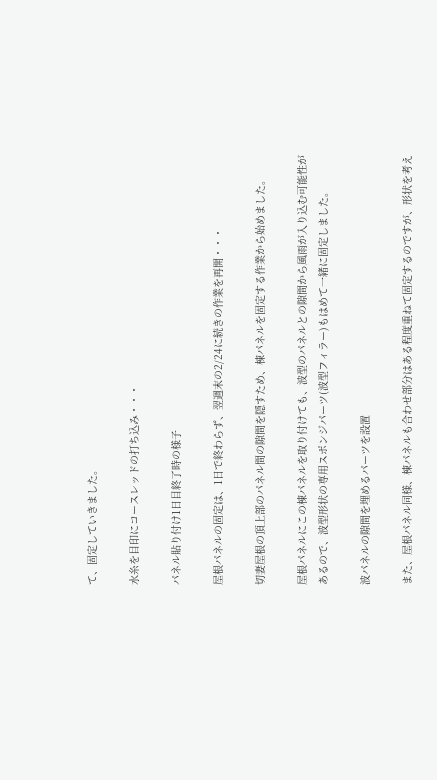て、固定していきました。

水糸を目印にコースレッドの打ち込み・・・

パネル貼り付け1日目終了時の様子

屋根パネルの固定は、1日で終わらず、翌週末の2/24に続きの作業を再開・・・

切妻屋根の頂上部のパネル間の隙間を隠すため、棟パネルを固定する作業から始めました。

屋根パネルにこの棟パネルを取り付けても、波型のパネルとの隙間から風雨が入り込む可能性があるので、波型形状の専用スポンジパーツ(波型フィラー)もはめて一緒に固定しました。

波パネルの隙間を埋めるパーツを設置

また、屋根パネル同様、棟パネルも合わせ部分はある程度重ねて固定するのですが、形状を考え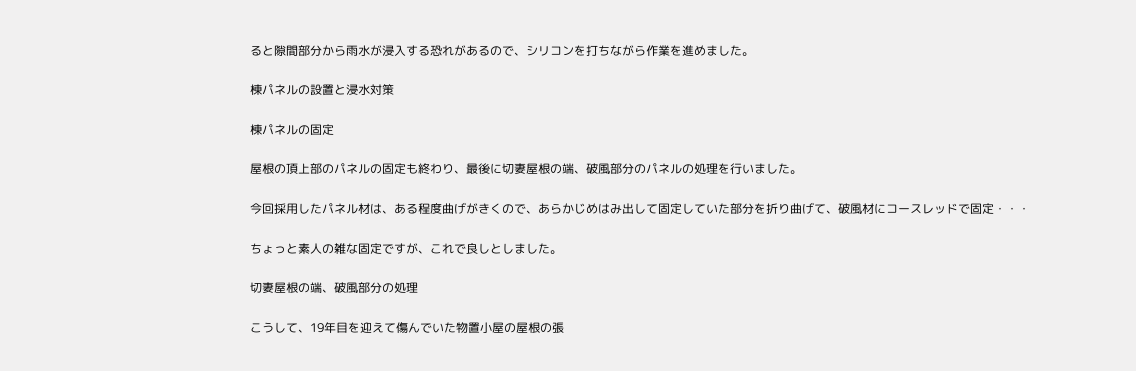ると隙間部分から雨水が浸入する恐れがあるので、シリコンを打ちながら作業を進めました。

棟パネルの設置と浸水対策

棟パネルの固定

屋根の頂上部のパネルの固定も終わり、最後に切妻屋根の端、破風部分のパネルの処理を行いました。

今回採用したパネル材は、ある程度曲げがきくので、あらかじめはみ出して固定していた部分を折り曲げて、破風材にコースレッドで固定・・・

ちょっと素人の雑な固定ですが、これで良しとしました。

切妻屋根の端、破風部分の処理

こうして、19年目を迎えて傷んでいた物置小屋の屋根の張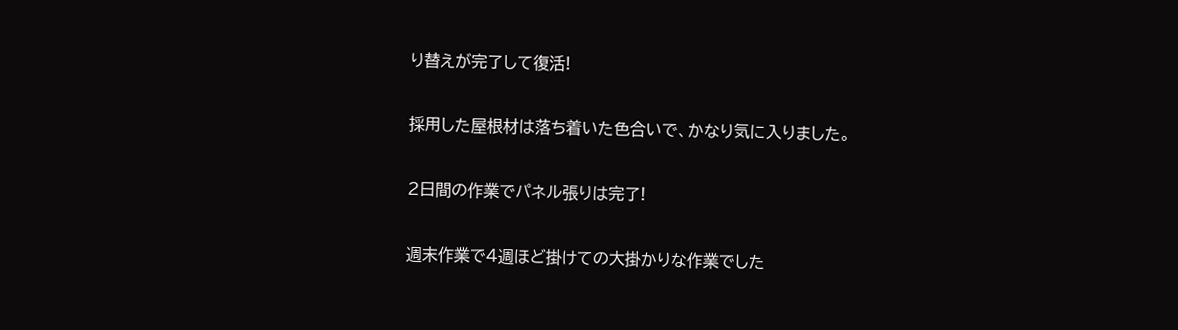り替えが完了して復活!

採用した屋根材は落ち着いた色合いで、かなり気に入りました。

2日間の作業でパネル張りは完了!

週末作業で4週ほど掛けての大掛かりな作業でした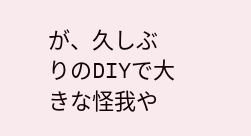が、久しぶりのDIYで大きな怪我や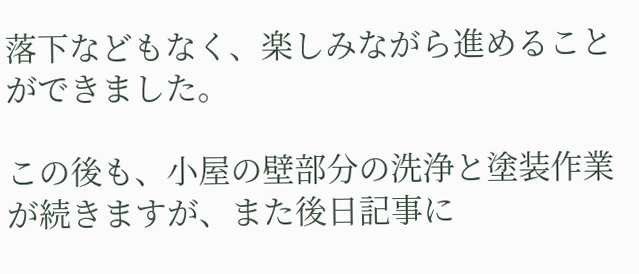落下などもなく、楽しみながら進めることができました。

この後も、小屋の壁部分の洗浄と塗装作業が続きますが、また後日記事に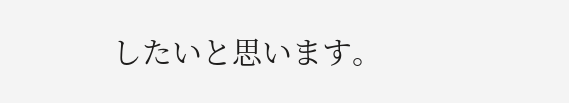したいと思います。